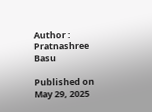Author : Pratnashree Basu

Published on May 29, 2025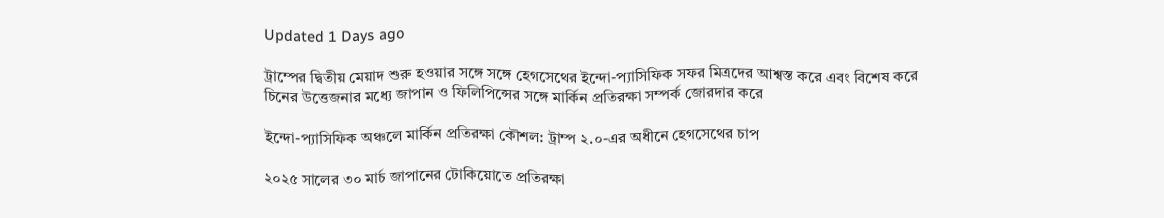Updated 1 Days ago

ট্রাম্পের দ্বিতীয় মেয়াদ শুরু হওয়ার সঙ্গে সঙ্গে হেগসেথের ইন্দো-প্যাসিফিক সফর মিত্রদের আশ্বস্ত করে এবং বিশেষ করে চিনের উত্তেজনার মধ্যে জাপান ও ফিলিপিন্সের সঙ্গে মার্কিন প্রতিরক্ষা সম্পর্ক জোরদার করে

ইন্দো-প্যাসিফিক অঞ্চলে মার্কিন প্রতিরক্ষা কৌশল: ট্রাম্প ২.০-এর অধীনে হেগসেথের চাপ

২০২৫ সালের ৩০ মার্চ জাপানের টোকিয়োতে প্রতিরক্ষা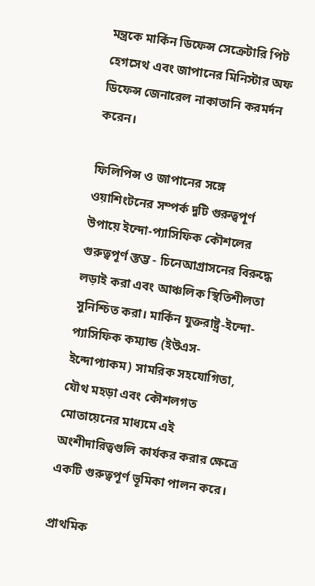মন্ত্রকে মার্কিন ডিফেন্স সেক্রেটারি পিট হেগসেথ এবং জাপানের মিনিস্টার অফ ডিফেন্স জেনারেল নাকাতানি করমর্দন করেন।

ফিলিপিন্স ও জাপানের সঙ্গে ওয়াশিংটনের সম্পর্ক দুটি গুরুত্বপূর্ণ উপায়ে ইন্দো-প্যাসিফিক কৌশলের গুরুত্বপূর্ণ স্তম্ভ - চিনেআগ্রাসনের বিরুদ্ধে লড়াই করা এবং আঞ্চলিক স্থিতিশীলতা সুনিশ্চিত করা। মার্কিন যুক্তরাষ্ট্র-ইন্দো-প্যাসিফিক কম্যান্ড (ইউএস-ইন্দোপ্যাকম) সামরিক সহযোগিতা, যৌথ মহড়া এবং কৌশলগত মোতায়েনের মাধ্যমে এই অংশীদারিত্বগুলি কার্যকর করার ক্ষেত্রে একটি গুরুত্বপূর্ণ ভূমিকা পালন করে।

প্রাথমিক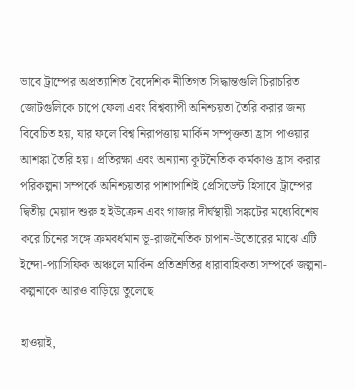ভাবে ট্রাম্পের অপ্রত্যাশিত বৈদেশিক নীতিগত সিদ্ধান্তগুলি চিরাচরিত জোটগুলিকে চাপে ফেলা এবং বিশ্বব্যাপী অনিশ্চয়তা তৈরি করার জন্য বিবেচিত হয়, যার ফলে বিশ্ব নিরাপত্তায় মার্কিন সম্পৃক্ততা হ্রাস পাওয়ার আশঙ্কা তৈরি হয়। প্রতিরক্ষা এবং অন্যান্য কূটনৈতিক কর্মকাণ্ড হ্রাস করার পরিকল্পনা সম্পর্কে অনিশ্চয়তার পাশাপাশিই প্রেসিডেন্ট হিসাবে ট্রাম্পের দ্বিতীয় মেয়াদ শুরু হ ইউক্রেন এবং গাজার দীর্ঘস্থায়ী সঙ্কটের মধ্যেবিশেষ করে চিনের সঙ্গে ক্রমবর্ধমান ভূ-রাজনৈতিক চাপান-উতোরের মাঝে এটি ইন্দো-প্যাসিফিক অঞ্চলে মার্কিন প্রতিশ্রুতির ধারাবাহিকতা সম্পর্কে জল্পনা-কল্পনাকে আরও বাড়িয়ে তুলেছে

হাওয়াই,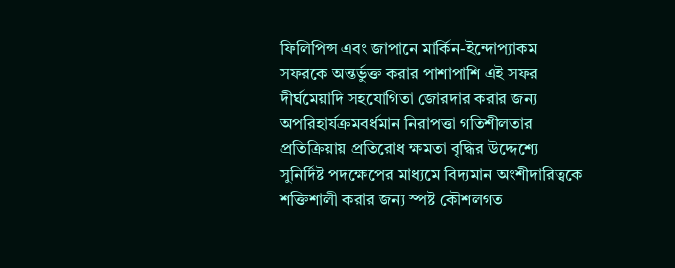ফিলিপিন্স এবং জাপানে মার্কিন-ইন্দোপ্যাকম সফরকে অন্তর্ভুক্ত করার পাশাপাশি এই সফর দীর্ঘমেয়াদি সহযোগিতা জোরদার করার জন্য অপরিহার্যক্রমবর্ধমান নিরাপত্তা গতিশীলতার প্রতিক্রিয়ায় প্রতিরোধ ক্ষমতা বৃদ্ধির উদ্দেশ্যে সুনির্দিষ্ট পদক্ষেপের মাধ্যমে বিদ্যমান অংশীদারিত্বকে শক্তিশালী করার জন্য স্পষ্ট কৌশলগত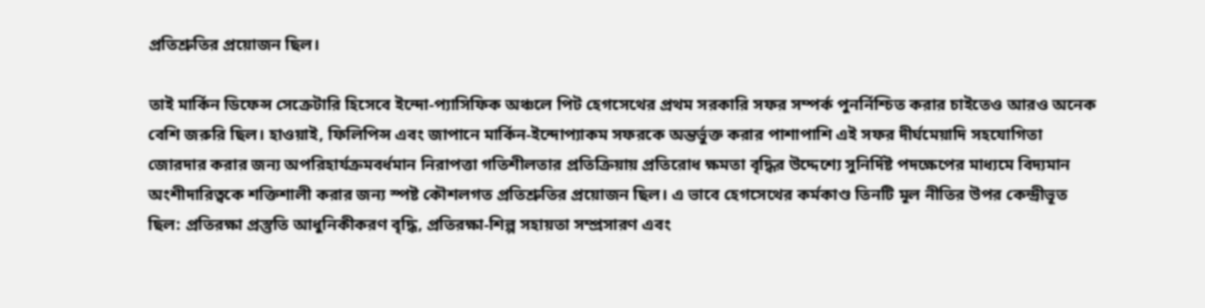প্রতিশ্রুতির প্রয়োজন ছিল।

তাই মার্কিন ডিফেন্স সেক্রেটারি হিসেবে ইন্দো-প্যাসিফিক অঞ্চলে পিট হেগসেথের প্রথম সরকারি সফর সম্পর্ক পুনর্নিশ্চিত করার চাইতেও আরও অনেক বেশি জরুরি ছিল। হাওয়াই, ফিলিপিন্স এবং জাপানে মার্কিন-ইন্দোপ্যাকম সফরকে অন্তর্ভুক্ত করার পাশাপাশি এই সফর দীর্ঘমেয়াদি সহযোগিতা জোরদার করার জন্য অপরিহার্যক্রমবর্ধমান নিরাপত্তা গতিশীলতার প্রতিক্রিয়ায় প্রতিরোধ ক্ষমতা বৃদ্ধির উদ্দেশ্যে সুনির্দিষ্ট পদক্ষেপের মাধ্যমে বিদ্যমান অংশীদারিত্বকে শক্তিশালী করার জন্য স্পষ্ট কৌশলগত প্রতিশ্রুতির প্রয়োজন ছিল। এ ভাবে হেগসেথের কর্মকাণ্ড তিনটি মূল নীতির উপর কেন্দ্রীভূত ছিল: প্রতিরক্ষা প্রস্তুতি আধুনিকীকরণ বৃদ্ধি, প্রতিরক্ষা-শিল্প সহায়তা সম্প্রসারণ এবং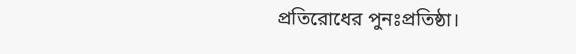প্রতিরোধের পুনঃপ্রতিষ্ঠা।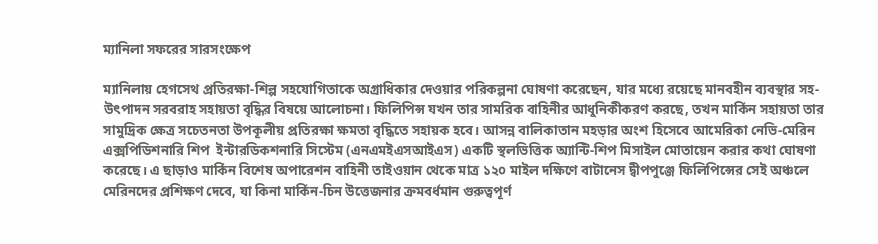ম্যানিলা সফরের সারসংক্ষেপ

ম্যানিলায় হেগসেথ প্রতিরক্ষা-শিল্প সহযোগিতাকে অগ্রাধিকার দেওয়ার পরিকল্পনা ঘোষণা করেছেন, যার মধ্যে রয়েছে মানবহীন ব্যবস্থার সহ-উৎপাদন সরবরাহ সহায়তা বৃদ্ধির বিষয়ে আলোচনা। ফিলিপিন্স যখন তার সামরিক বাহিনীর আধুনিকীকরণ করছে, তখন মার্কিন সহায়তা তার সামুদ্রিক ক্ষেত্র সচেতনতা উপকূলীয় প্রতিরক্ষা ক্ষমতা বৃদ্ধিতে সহায়ক হবে। আসন্ন বালিকাতান মহড়ার অংশ হিসেবে আমেরিকা নেভি-মেরিন এক্সপিডিশনারি শিপ  ইন্টারডিকশনারি সিস্টেম (এনএমইএসআইএস) একটি স্থলভিত্তিক অ্যান্টি-শিপ মিসাইল মোতায়েন করার কথা ঘোষণা করেছে। এ ছাড়াও মার্কিন বিশেষ অপারেশন বাহিনী তাইওয়ান থেকে মাত্র ১২০ মাইল দক্ষিণে বাটানেস দ্বীপপুঞ্জে ফিলিপিন্সের সেই অঞ্চলে মেরিনদের প্রশিক্ষণ দেবে, যা কিনা মার্কিন-চিন উত্তেজনার ক্রমবর্ধমান গুরুত্বপূর্ণ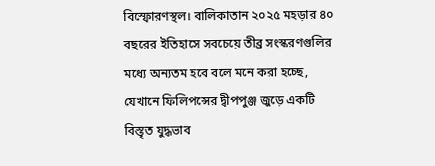বিস্ফোরণস্থল। বালিকাতান ২০২৫ মহড়ার ৪০ বছরের ইতিহাসে সবচেয়ে তীব্র সংস্করণগুলির মধ্যে অন্যতম হবে বলে মনে করা হচ্ছে, যেখানে ফিলিপন্সের দ্বীপপুঞ্জ জুড়ে একটি বিস্তৃত যুদ্ধভাব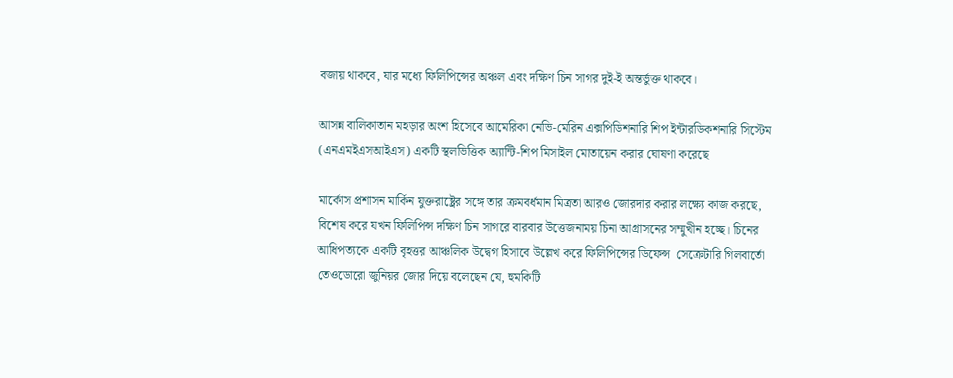বজায় থাকবে, যার মধ্যে ফিলিপিন্সের অঞ্চল এবং দক্ষিণ চিন সাগর দুই-ই অন্তর্ভুক্ত থাকবে।

আসন্ন বালিকাতান মহড়ার অংশ হিসেবে আমেরিকা নেভি-মেরিন এক্সপিডিশনারি শিপ ইন্টারডিকশনারি সিস্টেম (এনএমইএসআইএস) একটি স্থলভিত্তিক অ্যান্টি-শিপ মিসাইল মোতায়েন করার ঘোষণা করেছে

মার্কোস প্রশাসন মার্কিন যুক্তরাষ্ট্রের সঙ্গে তার ক্রমবর্ধমান মিত্রতা আরও জোরদার করার লক্ষ্যে কাজ করছে, বিশেষ করে যখন ফিলিপিন্স দক্ষিণ চিন সাগরে বারবার উত্তেজনাময় চিনা আগ্রাসনের সম্মুখীন হচ্ছে। চিনের আধিপত্যকে একটি বৃহত্তর আঞ্চলিক উদ্বেগ হিসাবে উল্লেখ করে ফিলিপিন্সের ডিফেন্স  সেক্রেটারি গিলবার্তো তেওডোরো জুনিয়র জোর দিয়ে বলেছেন যে, হুমকিটি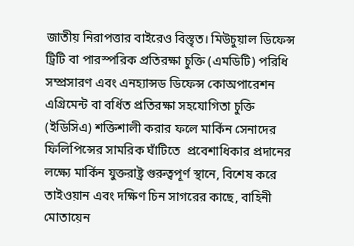জাতীয় নিরাপত্তার বাইরেও বিস্তৃত। মিউচুয়াল ডিফেন্স ট্রিটি বা পারস্পরিক প্রতিরক্ষা চুক্তি (এমডিটি) পরিধি সম্প্রসারণ এবং এনহ্যান্সড ডিফেন্স কোঅপারেশন এগ্রিমেন্ট বা বর্ধিত প্রতিরক্ষা সহযোগিতা চুক্তি (ইডিসিএ) শক্তিশালী করার ফলে মার্কিন সেনাদের ফিলিপিন্সের সামরিক ঘাঁটিতে  প্রবেশাধিকার প্রদানের লক্ষ্যে মার্কিন যুক্তরাষ্ট্র গুরুত্বপূর্ণ স্থানে, বিশেষ করে তাইওয়ান এবং দক্ষিণ চিন সাগরের কাছে, বাহিনী মোতায়েন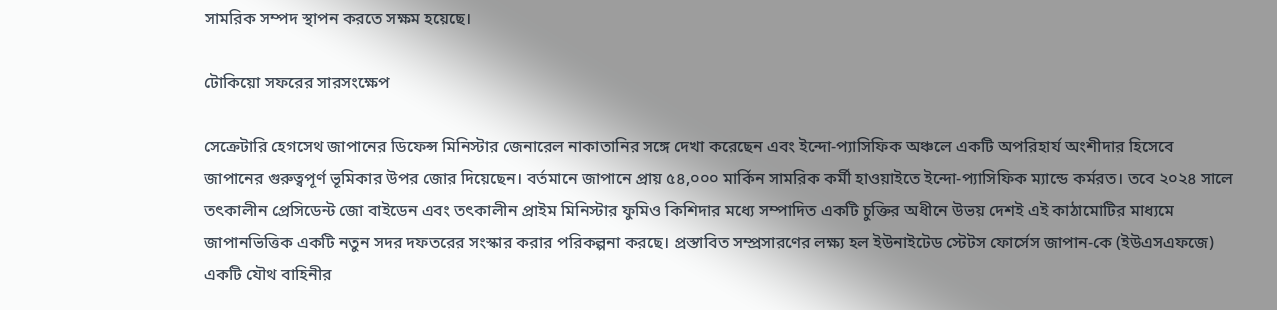সামরিক সম্পদ স্থাপন করতে সক্ষম হয়েছে।

টোকিয়ো সফরের সারসংক্ষেপ

সেক্রেটারি হেগসেথ জাপানের ডিফেন্স মিনিস্টার জেনারেল নাকাতানির সঙ্গে দেখা করেছেন এবং ইন্দো-প্যাসিফিক অঞ্চলে একটি অপরিহার্য অংশীদার হিসেবে জাপানের গুরুত্বপূর্ণ ভূমিকার উপর জোর দিয়েছেন। বর্তমানে জাপানে প্রায় ৫৪,০০০ মার্কিন সামরিক কর্মী হাওয়াইতে ইন্দো-প্যাসিফিক ম্যান্ডে কর্মরত। তবে ২০২৪ সালে তৎকালীন প্রেসিডেন্ট জো বাইডেন এবং তৎকালীন প্রাইম মিনিস্টার ফুমিও কিশিদার মধ্যে সম্পাদিত একটি চুক্তির অধীনে উভয় দেশই এই কাঠামোটির মাধ্যমে জাপানভিত্তিক একটি নতুন সদর দফতরের সংস্কার করার পরিকল্পনা করছে। প্রস্তাবিত সম্প্রসারণের লক্ষ্য হল ইউনাইটেড স্টেটস ফোর্সেস জাপান-কে (ইউএসএফজে) একটি যৌথ বাহিনীর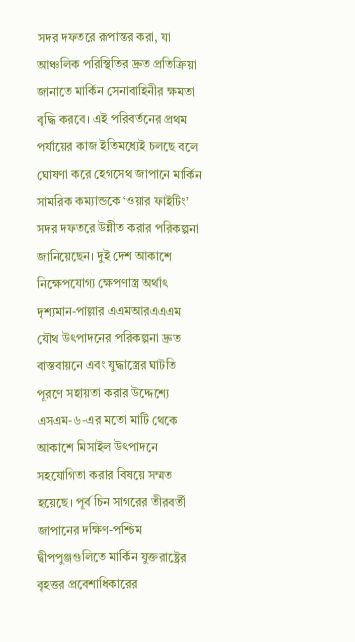সদর দফতরে রূপান্তর করা, যা আঞ্চলিক পরিস্থিতির দ্রুত প্রতিক্রিয়া জানাতে মার্কিন সেনাবাহিনীর ক্ষমতা বৃদ্ধি করবে। এই পরিবর্তনের প্রথম পর্যায়ের কাজ ইতিমধ্যেই চলছে বলে ঘোষণা করে হেগসেথ জাপানে মার্কিন সামরিক কম্যান্ডকে ‘ওয়ার ফাইটিং’ সদর দফতরে উন্নীত করার পরিকল্পনা জানিয়েছেন। দুই দেশ আকাশে নিক্ষেপযোগ্য ক্ষেপণাস্ত্র অর্থাৎ দৃশ্যমান-পাল্লার এএমআরএএএম যৌথ উৎপাদনের পরিকল্পনা দ্রুত বাস্তবায়নে এবং যুদ্ধাস্ত্রের ঘাটতি পূরণে সহায়তা করার উদ্দেশ্যে এসএম-৬-এর মতো মাটি থেকে আকাশে মিসাইল উৎপাদনে সহযোগিতা করার বিষয়ে সম্মত হয়েছে। পূর্ব চিন সাগরের তীরবর্তী জাপানের দক্ষিণ-পশ্চিম দ্বীপপুঞ্জগুলিতে মার্কিন যুক্তরাষ্ট্রের বৃহত্তর প্রবেশাধিকারের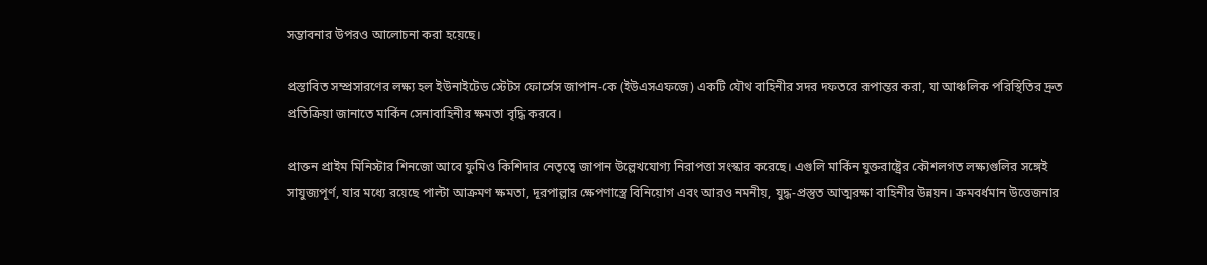সম্ভাবনার উপরও আলোচনা করা হয়েছে।

প্রস্তাবিত সম্প্রসারণের লক্ষ্য হল ইউনাইটেড স্টেটস ফোর্সেস জাপান-কে (ইউএসএফজে) একটি যৌথ বাহিনীর সদর দফতরে রূপান্তর করা, যা আঞ্চলিক পরিস্থিতির দ্রুত প্রতিক্রিয়া জানাতে মার্কিন সেনাবাহিনীর ক্ষমতা বৃদ্ধি করবে।

প্রাক্তন প্রাইম মিনিস্টার শিনজো আবে ফুমিও কিশিদার নেতৃত্বে জাপান উল্লেখযোগ্য নিরাপত্তা সংস্কার করেছে। এগুলি মার্কিন যুক্তরাষ্ট্রের কৌশলগত লক্ষ্যগুলির সঙ্গেই সাযুজ্যপূর্ণ, যার মধ্যে রয়েছে পাল্টা আক্রমণ ক্ষমতা, দূরপাল্লার ক্ষেপণাস্ত্রে বিনিয়োগ এবং আরও নমনীয়, যুদ্ধ-প্রস্তুত আত্মরক্ষা বাহিনীর উন্নয়ন। ক্রমবর্ধমান উত্তেজনার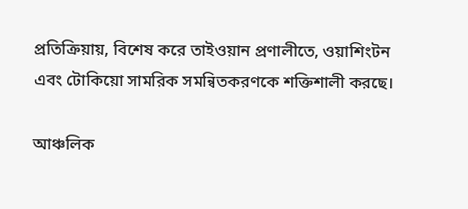প্রতিক্রিয়ায়, বিশেষ করে তাইওয়ান প্রণালীতে, ওয়াশিংটন এবং টোকিয়ো সামরিক সমন্বিতকরণকে শক্তিশালী করছে।

আঞ্চলিক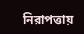নিরাপত্তায়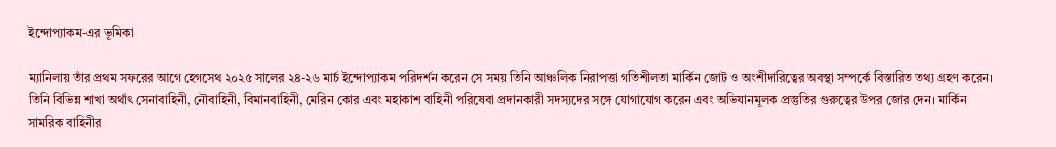ইন্দোপ্যাকম-এর ভূমিকা

ম্যানিলায় তাঁর প্রথম সফরের আগে হেগসেথ ২০২৫ সালের ২৪-২৬ মার্চ ইন্দোপ্যাকম পরিদর্শন করেন সে সময় তিনি আঞ্চলিক নিরাপত্তা গতিশীলতা মার্কিন জোট ও অংশীদারিত্বের অবস্থা সম্পর্কে বিস্তারিত তথ্য গ্রহণ করেন। তিনি বিভিন্ন শাখা অর্থাৎ সেনাবাহিনী, নৌবাহিনী, বিমানবাহিনী, মেরিন কোর এবং মহাকাশ বাহিনী পরিষেবা প্রদানকারী সদস্যদের সঙ্গে যোগাযোগ করেন এবং অভিযানমূলক প্রস্তুতির গুরুত্বের উপর জোর দেন। মার্কিন সামরিক বাহিনীর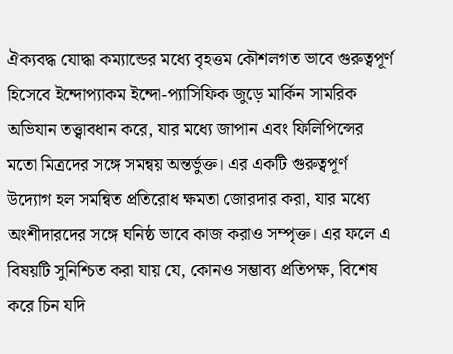ঐক্যবদ্ধ যোদ্ধা কম্যান্ডের মধ্যে বৃহত্তম কৌশলগত ভাবে গুরুত্বপূর্ণ হিসেবে ইন্দোপ্যাকম ইন্দো-প্যাসিফিক জুড়ে মার্কিন সামরিক অভিযান তত্ত্বাবধান করে, যার মধ্যে জাপান এবং ফিলিপিন্সের মতো মিত্রদের সঙ্গে সমন্বয় অন্তর্ভুক্ত। এর একটি গুরুত্বপূর্ণ উদ্যোগ হল সমন্বিত প্রতিরোধ ক্ষমতা জোরদার করা, যার মধ্যে অংশীদারদের সঙ্গে ঘনিষ্ঠ ভাবে কাজ করাও সম্পৃক্ত। এর ফলে এ বিষয়টি সুনিশ্চিত করা যায় যে, কোনও সম্ভাব্য প্রতিপক্ষ, বিশেষ করে চিন যদি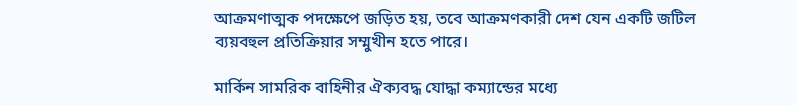আক্রমণাত্মক পদক্ষেপে জড়িত হয়, তবে আক্রমণকারী দেশ যেন একটি জটিল ব্যয়বহুল প্রতিক্রিয়ার সম্মুখীন হতে পারে।

মার্কিন সামরিক বাহিনীর ঐক্যবদ্ধ যোদ্ধা কম্যান্ডের মধ্যে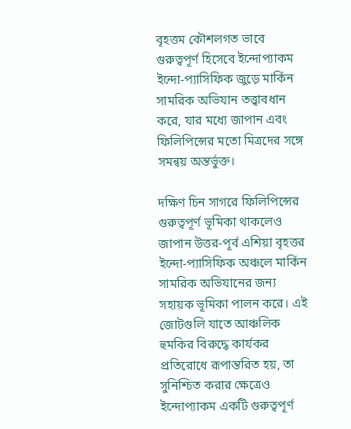বৃহত্তম কৌশলগত ভাবে গুরুত্বপূর্ণ হিসেবে ইন্দোপ্যাকম ইন্দো-প্যাসিফিক জুড়ে মার্কিন সামরিক অভিযান তত্ত্বাবধান করে, যার মধ্যে জাপান এবং ফিলিপিন্সের মতো মিত্রদের সঙ্গে সমন্বয় অন্তর্ভুক্ত।

দক্ষিণ চিন সাগরে ফিলিপিন্সের গুরুত্বপূর্ণ ভূমিকা থাকলেও জাপান উত্তর-পূর্ব এশিয়া বৃহত্তর ইন্দো-প্যাসিফিক অঞ্চলে মার্কিন সামরিক অভিযানের জন্য সহায়ক ভূমিকা পালন করে। এই জোটগুলি যাতে আঞ্চলিক হুমকির বিরুদ্ধে কার্যকর প্রতিরোধে রূপান্তরিত হয়, তা সুনিশ্চিত করার ক্ষেত্রেও ইন্দোপ্যাকম একটি গুরুত্বপূর্ণ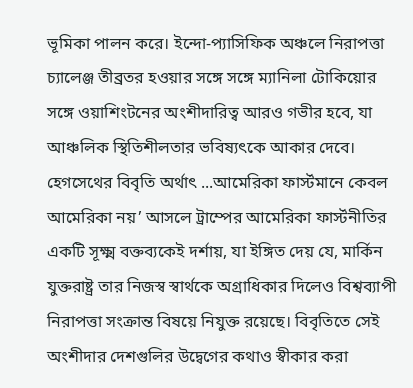ভূমিকা পালন করে। ইন্দো-প্যাসিফিক অঞ্চলে নিরাপত্তা চ্যালেঞ্জ তীব্রতর হওয়ার সঙ্গে সঙ্গে ম্যানিলা টোকিয়োর  সঙ্গে ওয়াশিংটনের অংশীদারিত্ব আরও গভীর হবে, যা আঞ্চলিক স্থিতিশীলতার ভবিষ্যৎকে আকার দেবে। হেগসেথের বিবৃতি অর্থাৎ ...আমেরিকা ফার্স্টমানে কেবল আমেরিকা নয়’ আসলে ট্রাম্পের আমেরিকা ফার্স্টনীতির একটি সূক্ষ্ম বক্তব্যকেই দর্শায়, যা ইঙ্গিত দেয় যে, মার্কিন যুক্তরাষ্ট্র তার নিজস্ব স্বার্থকে অগ্রাধিকার দিলেও বিশ্বব্যাপী নিরাপত্তা সংক্রান্ত বিষয়ে নিযুক্ত রয়েছে। বিবৃতিতে সেই অংশীদার দেশগুলির উদ্বেগের কথাও স্বীকার করা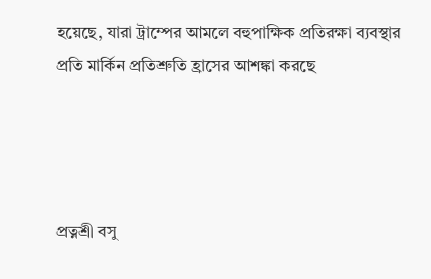হয়েছে, যারা ট্রাম্পের আমলে বহুপাক্ষিক প্রতিরক্ষা ব্যবস্থার প্রতি মার্কিন প্রতিশ্রুতি হ্রাসের আশঙ্কা করছে




প্রত্নশ্রী বসু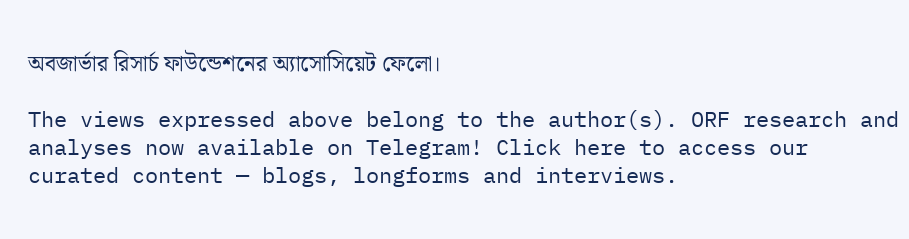অবজার্ভার রিসার্চ ফাউন্ডেশনের অ্যাসোসিয়েট ফেলো।

The views expressed above belong to the author(s). ORF research and analyses now available on Telegram! Click here to access our curated content — blogs, longforms and interviews.